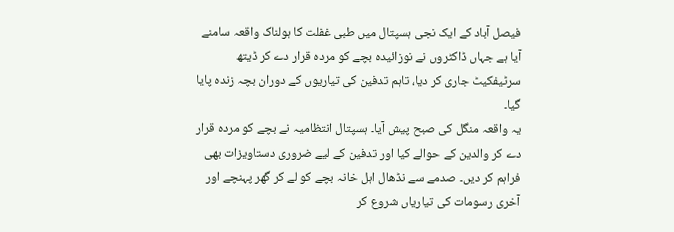فیصل آباد کے ایک نجی ہسپتال میں طبی غفلت کا ہولناک واقعہ سامنے آیا ہے جہاں ڈاکٹروں نے نوزائیدہ بچے کو مردہ قرار دے کر ڈیتھ سرٹیفکیٹ جاری کر دیا، تاہم تدفین کی تیاریوں کے دوران بچہ زندہ پایا گیا۔
یہ واقعہ منگل کی صبح پیش آیا۔ ہسپتال انتظامیہ نے بچے کو مردہ قرار دے کر والدین کے حوالے کیا اور تدفین کے لیے ضروری دستاویزات بھی فراہم کر دیں۔ صدمے سے نڈھال اہل خانہ بچے کو لے کر گھر پہنچے اور آخری رسومات کی تیاریاں شروع کر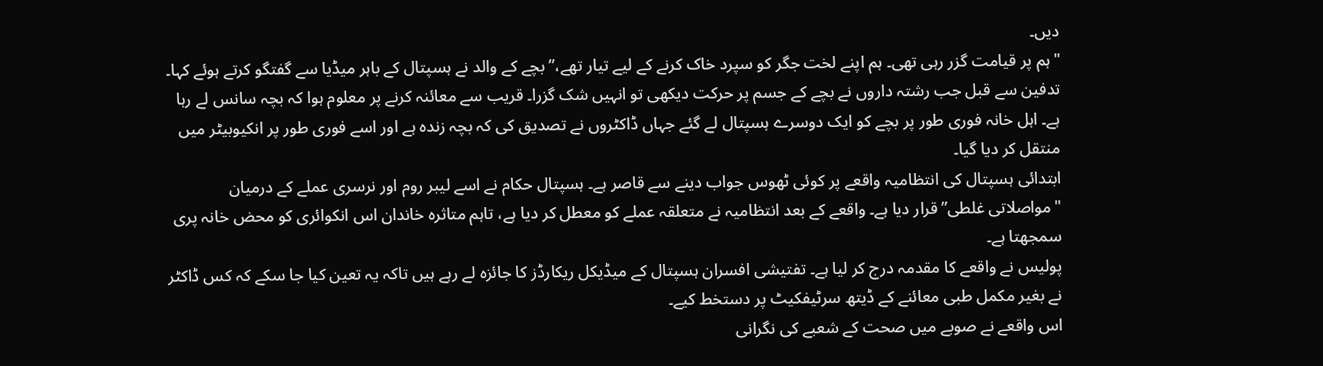دیں۔
"ہم پر قیامت گزر رہی تھی۔ ہم اپنے لخت جگر کو سپرد خاک کرنے کے لیے تیار تھے،” بچے کے والد نے ہسپتال کے باہر میڈیا سے گفتگو کرتے ہوئے کہا۔
تدفین سے قبل جب رشتہ داروں نے بچے کے جسم پر حرکت دیکھی تو انہیں شک گزرا۔ قریب سے معائنہ کرنے پر معلوم ہوا کہ بچہ سانس لے رہا ہے۔ اہل خانہ فوری طور پر بچے کو ایک دوسرے ہسپتال لے گئے جہاں ڈاکٹروں نے تصدیق کی کہ بچہ زندہ ہے اور اسے فوری طور پر انکیوبیٹر میں منتقل کر دیا گیا۔
ابتدائی ہسپتال کی انتظامیہ واقعے پر کوئی ٹھوس جواب دینے سے قاصر ہے۔ ہسپتال حکام نے اسے لیبر روم اور نرسری عملے کے درمیان "مواصلاتی غلطی” قرار دیا ہے۔ واقعے کے بعد انتظامیہ نے متعلقہ عملے کو معطل کر دیا ہے، تاہم متاثرہ خاندان اس انکوائری کو محض خانہ پری سمجھتا ہے۔
پولیس نے واقعے کا مقدمہ درج کر لیا ہے۔ تفتیشی افسران ہسپتال کے میڈیکل ریکارڈز کا جائزہ لے رہے ہیں تاکہ یہ تعین کیا جا سکے کہ کس ڈاکٹر نے بغیر مکمل طبی معائنے کے ڈیتھ سرٹیفکیٹ پر دستخط کیے۔
اس واقعے نے صوبے میں صحت کے شعبے کی نگرانی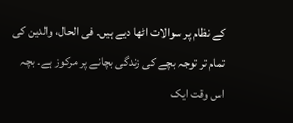کے نظام پر سوالات اٹھا دیے ہیں۔ فی الحال، والدین کی تمام تر توجہ بچے کی زندگی بچانے پر مرکوز ہے۔ بچہ اس وقت ایک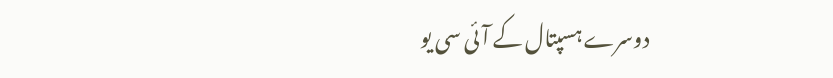دوسرے ہسپتال کے آئی سی یو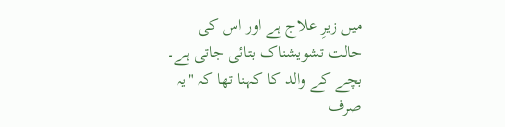میں زیرِ علاج ہے اور اس کی حالت تشویشناک بتائی جاتی ہے۔
بچے کے والد کا کہنا تھا کہ "یہ صرف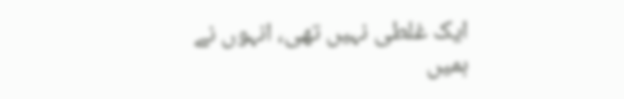ایک غلطی نہیں تھی، انہوں نے ہمیں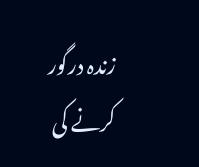زندہ درگور کرنے کی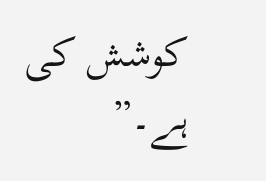کوشش کی ہے۔”